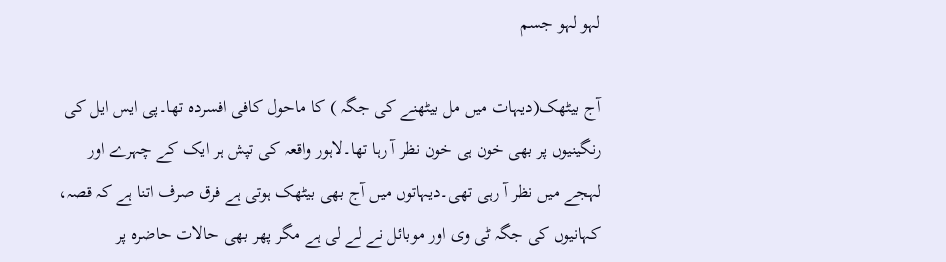لہو لہو جسم

آج بیٹھک(دیہات میں مل بیٹھنے کی جگہ ) کا ماحول کافی افسردہ تھا۔پی ایس ایل کی رنگینیوں پر بھی خون ہی خون نظر آ رہا تھا۔لاہور واقعہ کی تپش ہر ایک کے چہرے اور لہجے میں نظر آ رہی تھی۔دیہاتوں میں آج بھی بیٹھک ہوتی ہے فرق صرف اتنا ہے کہ قصہ، کہانیوں کی جگہ ٹی وی اور موبائل نے لے لی ہے مگر پھر بھی حالات حاضرہ پر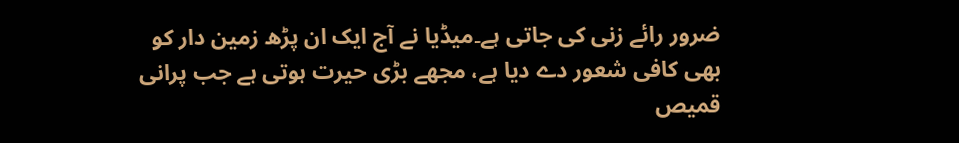ضرور رائے زنی کی جاتی ہے۔میڈیا نے آج ایک ان پڑھ زمین دار کو بھی کافی شعور دے دیا ہے، مجھے بڑی حیرت ہوتی ہے جب پرانی قمیص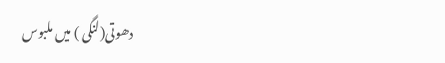دھوتی(لنگی ) میں ملبوس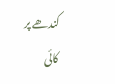کندھے پر کائی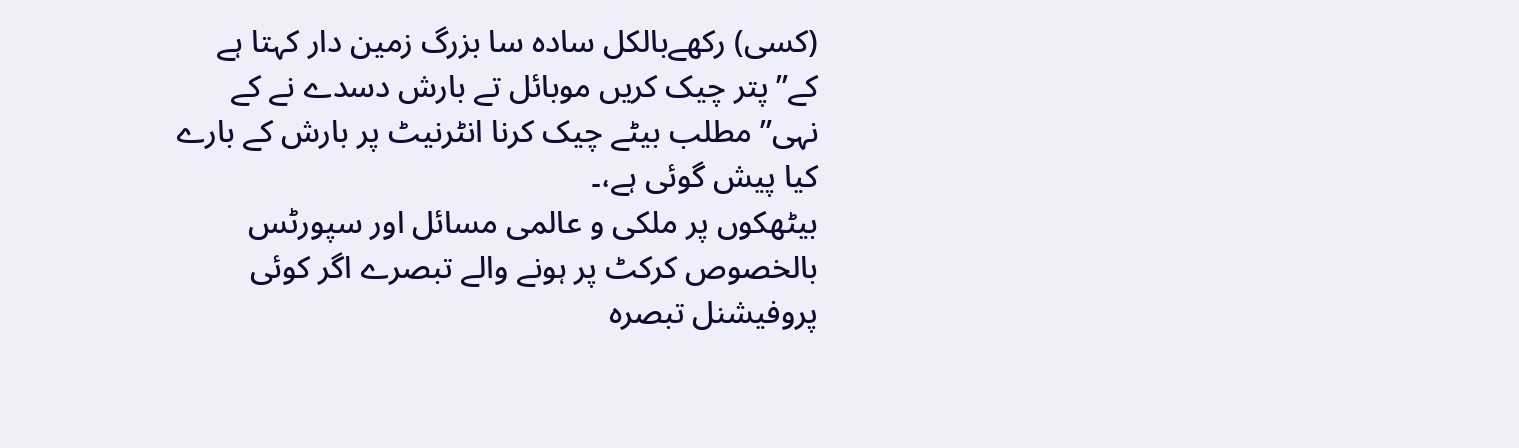(کسی) رکھےبالکل سادہ سا بزرگ زمین دار کہتا ہے کے”پتر چیک کریں موبائل تے بارش دسدے نے کے نہی” مطلب بیٹے چیک کرنا انٹرنیٹ پر بارش کے بارے کیا پیش گوئی ہے،۔
بیٹھکوں پر ملکی و عالمی مسائل اور سپورٹس بالخصوص کرکٹ پر ہونے والے تبصرے اگر کوئی پروفیشنل تبصرہ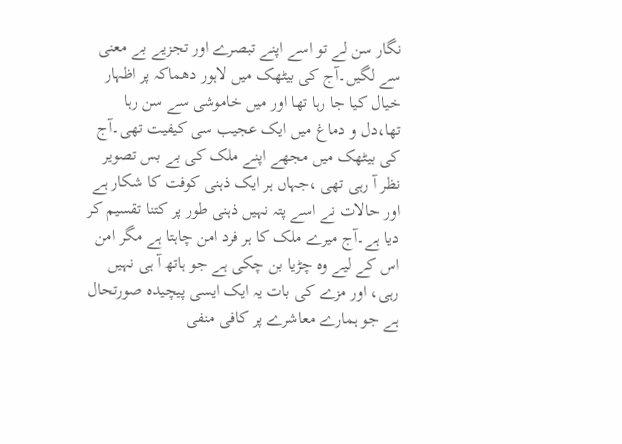نگار سن لے تو اسے اپنے تبصرے اور تجزیے بے معنی سے لگیں۔آج کی بیٹھک میں لاہور دھماکہ پر اظہار خیال کیا جا رہا تھا اور میں خاموشی سے سن رہا تھا،دل و دماغ میں ایک عجیب سی کیفیت تھی۔آج کی بیٹھک میں مجھے اپنے ملک کی بے بس تصویر نظر آ رہی تھی ،جہاں ہر ایک ذہنی کوفت کا شکار ہے اور حالات نے اسے پتہ نہیں ذہنی طور پر کتنا تقسیم کر دیا ہے۔آج میرے ملک کا ہر فرد امن چاہتا ہے مگر امن اس کے لیے وہ چڑیا بن چکی ہے جو ہاتھ آ ہی نہیں رہی، اور مزے کی بات یہ ایک ایسی پیچیدہ صورتحال ہے جو ہمارے معاشرے پر کافی منفی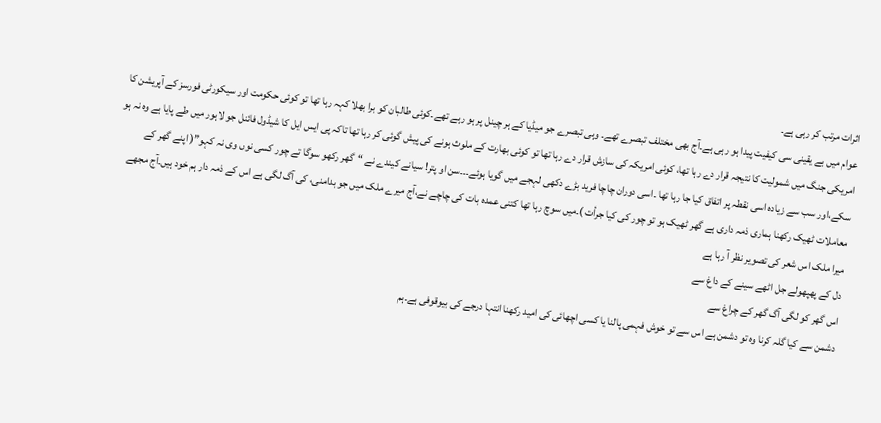اثرات مرتب کر رہی ہے۔
عوام میں بے یقینی سی کیفیت پیدا ہو رہی ہے۔آج بھی مختلف تبصرے تھے۔ وہی تبصرے جو میڈیا کے ہر چینل پر ہو رہے تھے۔کوئی طالبان کو برا بھلا کہہ رہا تھا تو کوئی حکومت اور سیکورٹی فورسز کے آپریشن کا امریکی جنگ میں شمولیت کا نتیجہ قرار دے رہا تھا، کوئی امریکہ کی سازش قرار دے رہا تھا تو کوئی بھارت کے ملوث ہونے کی پیش گوئی کر رہا تھا تاکہ پی ایس ایل کا شیڈول فائنل جو لاہور میں طے پایا ہے وہ نہ ہو سکے،اور سب سے زیادہ اسی نقطہ پر اتفاق کیا جا رہا تھا ۔اسی دوران چاچا فرید بڑے دکھی لہجے میں گویا ہوئے۔۔۔سن او پتر! سیانے کیندے نے “گھر رکھو سوگا تے چور کسی نوں وی نہ کہو”( اپنے گھر کے معاملات ٹھیک رکھنا ہماری ذمہ داری ہے گھر ٹھیک ہو تو چور کی کیا جرأت )۔میں سوچ رہا تھا کتنی عمدہ بات کی چاچے نے،آج میرے ملک میں جو بدامنی، کی آگ لگی ہے اس کے ذمہ دار ہم خود ہیں۔آج مجھے میرا ملک اس شعر کی تصویر نظر آ رہا ہے
دل کے پھپھولے جل اٹھے سینے کے داغ سے
اس گھر کو لگی آگ گھر کے چراغ سے
دشمن سے کیا گلہ کرنا وہ تو دشمن ہے اس سے تو خوش فہمی پالنا یا کسی اچھائی کی امید رکھنا انتہا درجے کی بیوقوفی ہے۔ہم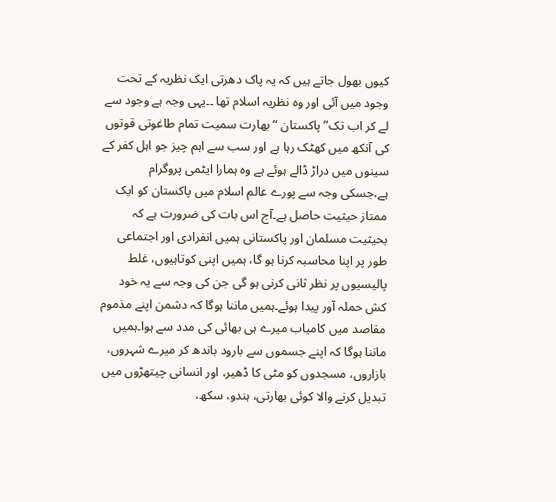کیوں بھول جاتے ہیں کہ یہ پاک دھرتی ایک نظریہ کے تحت وجود میں آئی اور وہ نظریہ اسلام تھا ۔۔یہی وجہ ہے وجود سے لے کر اب تک”پاکستان “بھارت سمیت تمام طاغوتی قوتوں کی آنکھ میں کھٹک رہا ہے اور سب سے اہم چیز جو اہل کفر کے سینوں میں دراڑ ڈالے ہوئے ہے وہ ہمارا ایٹمی پروگرام ہے،جسکی وجہ سے پورے عالم اسلام میں پاکستان کو ایک ممتاز حیثیت حاصل ہے۔آج اس بات کی ضرورت ہے کہ بحیثیت مسلمان اور پاکستانی ہمیں انفرادی اور اجتماعی طور پر اپنا محاسبہ کرنا ہو گا، ہمیں اپنی کوتاہیوں، غلط پالیسیوں پر نظر ثانی کرنی ہو گی جن کی وجہ سے یہ خود کش حملہ آور پیدا ہوئے۔ہمیں ماننا ہوگا کہ دشمن اپنے مذموم مقاصد میں کامیاب میرے ہی بھائی کی مدد سے ہوا۔ہمیں ماننا ہوگا کہ اپنے جسموں سے بارود باندھ کر میرے شہروں، بازاروں، مسجدوں کو مٹی کا ڈھیر، اور انسانی چیتھڑوں میں تبدیل کرنے والا کوئی بھارتی، ہندو، سکھ،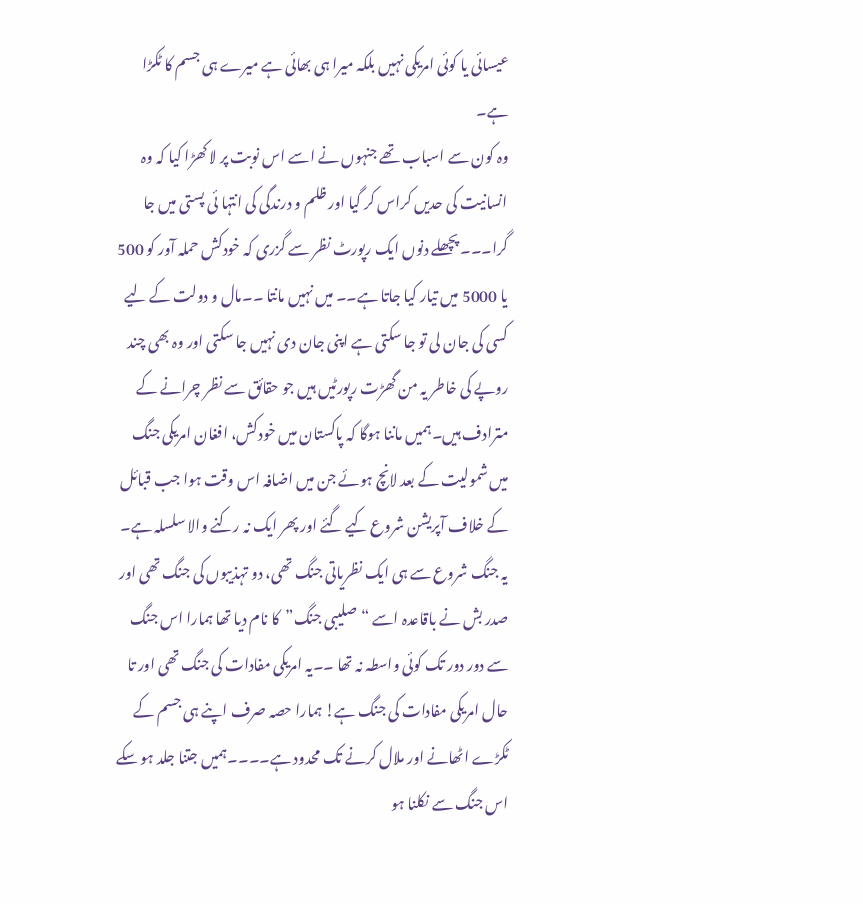عیسائی یا کوئی امریکی نہیں بلکہ میرا ہی بھائی ہے میرے ہی جسم کا ٹکڑا ہے۔
وہ کون سے اسباب تھے جنہوں نے اسے اس نوبت پر لا کھڑا کیا کہ وہ انسانیت کی حدیں کراس کر گیا اور ظلم و درندگی کی انتہا ئی پستی میں جا گرا۔۔۔ پچھلے دنوں ایک رپورٹ نظر سے گزری کہ خودکش حملہ آور کو 500 یا 5000 میں تیار کیا جاتا ہے۔۔ میں نہیں مانتا ۔۔مال و دولت کے لیے کسی کی جان لی تو جا سکتی ہے اپنی جان دی نہیں جا سکتی اور وہ بھی چند روپے کی خاطر یہ من گھڑت رپورٹیں ہیں جو حقائق سے نظر چرانے کے مترادف ہیں۔ہمیں ماننا ہوگا کہ پاکستان میں خودکش، افغان امریکی جنگ میں شمولیت کے بعد لانچ ہوئے جن میں اضافہ اس وقت ہوا جب قبائل کے خلاف آپریشن شروع کیے گئے اور پھر ایک نہ رکنے والا سلسلہ ہے۔
یہ جنگ شروع سے ہی ایک نظریاتی جنگ تھی، دو تہذیبوں کی جنگ تھی اور صدر بش نے باقاعدہ اسے “صلیبی جنگ”کا نام دیا تھا ہمارا اس جنگ سے دور دور تک کوئی واسطہ نہ تھا ۔۔یہ امریکی مفادات کی جنگ تھی اور تا حال امریکی مفادات کی جنگ ہے! ہمارا حصہ صرف اپنے ہی جسم کے ٹکڑے اٹھانے اور ملال کرنے تک محدود ہے۔۔۔۔ہمیں جتنا جلد ہو سکے اس جنگ سے نکلنا ہو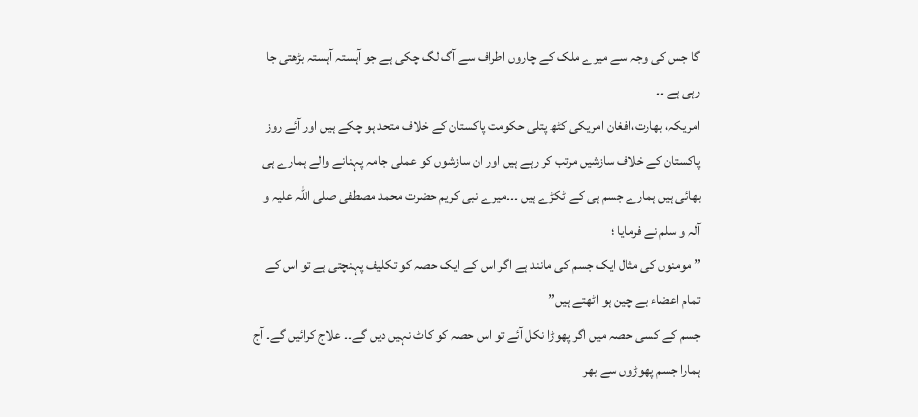گا جس کی وجہ سے میرے ملک کے چاروں اطراف سے آگ لگ چکی ہے جو آہستہ آہستہ بڑھتی جا رہی ہے ۔۔
امریکہ، بھارت،افغان امریکی کٹھ پتلی حکومت پاکستان کے خلاف متحد ہو چکے ہیں اور آئے روز پاکستان کے خلاف سازشیں مرتب کر رہے ہیں اور ان سازشوں کو عملی جامہ پہنانے والے ہمارے ہی بھائی ہیں ہمارے جسم ہی کے ٹکڑے ہیں ۔۔۔میرے نبی کریم حضرت محمد مصطفی صلی اللہ علیہ و آلہ و سلم نے فرمایا ؛
” مومنوں کی مثال ایک جسم کی مانند ہے اگر اس کے ایک حصہ کو تکلیف پہنچتی ہے تو اس کے تمام اعضاء بے چین ہو اٹھتے ہیں”
جسم کے کسی حصہ میں اگر پھوڑا نکل آئے تو اس حصہ کو کاٹ نہیں دیں گے۔۔ علاج کرائیں گے۔ آج ہمارا جسم پھوڑوں سے بھر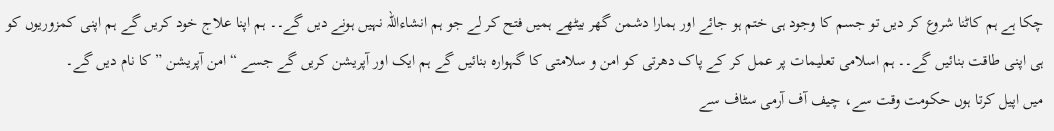چکا ہے ہم کاٹنا شروع کر دیں تو جسم کا وجود ہی ختم ہو جائے اور ہمارا دشمن گھر بیٹھے ہمیں فتح کر لے جو ہم انشاءاللہ نہیں ہونے دیں گے۔۔ ہم اپنا علاج خود کریں گے ہم اپنی کمزوریوں کو ہی اپنی طاقت بنائیں گے۔۔ ہم اسلامی تعلیمات پر عمل کر کے پاک دھرتی کو امن و سلامتی کا گہوارہ بنائیں گے ہم ایک اور آپریشن کریں گے جسے “امن آپریشن ” کا نام دیں گے۔
میں اپیل کرتا ہوں حکومت وقت سے، چیف آف آرمی سٹاف سے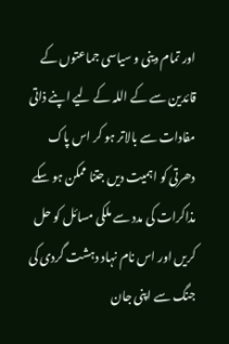اور تمام دینی و سیاسی جماعتوں کے قائدین سے کے اللہ کے لیے اپنے ذاتی مفادات سے بالاتر ہو کر اس پاک دھرتی کو اہمیت دیں جتنا ممکن ہو سکے مذاکرات کی مدد سے ملکی مسائل کو حل کریں اور اس نام نہاد دہشت گردی کی جنگ سے اپنی جان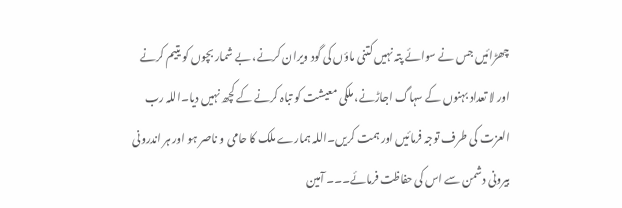چھڑائیں جس نے سوائے پتہ نہیں کتنی ماؤں کی گود ویران کرنے، بے شمار بچوں کو یتیم کرنے اور لا تعداد بہنوں کے سہاگ اجاڑنے، ملکی معیشت کو تباہ کرنے کے کچھ نہیں دیا۔اللہ رب العزت کی طرف توجہ فرمائیں اور ہمت کریں۔اللہ ہمارے ملک کا حامی و ناصر ہو اور ہر اندرونی بیرونی دشمن سے اس کی حفاظت فرمائے۔۔۔ آمین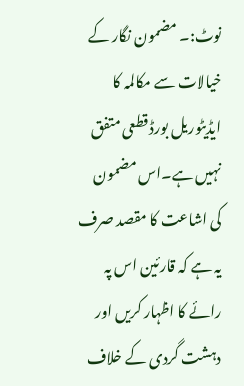نوٹ:۔ مضمون نگار کے خیالات سے مکالمہ کا ایڈیٹوریل بورڈ قطعی متفق نہیں ہے۔اس مضمون کی اشاعت کا مقصد صرف یہ ہے کہ قارئین اس پہ رائے کا اظہار کریں اور دہشت گردی کے خلاف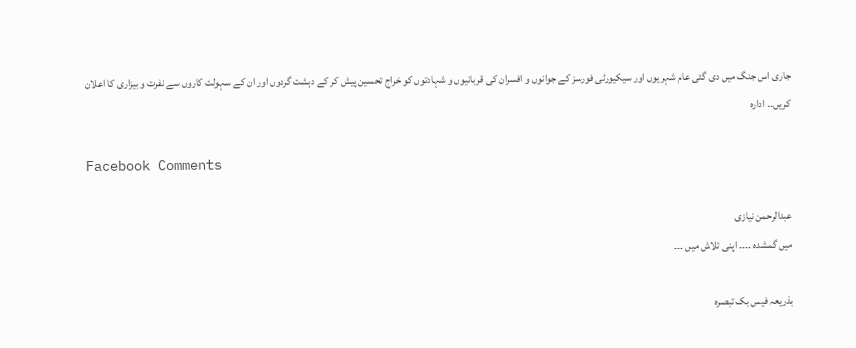جاری اس جنگ میں دی گئی عام شہریوں اور سیکیورٹی فورسز کے جوانوں و افسران کی قربانیوں و شہادتوں کو خراج تحسین پیش کر کے دہشت گردوں اور ان کے سہولت کاروں سے نفرت و بیزاری کا اعلان کریں۔۔ ادارہ

Facebook Comments

عبدالرحمن نیازی
میں گمشدہ ۔۔۔۔ اپنی تلاش میں ۔۔۔

بذریعہ فیس بک تبصرہ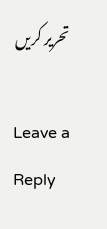تحریر کریں

Leave a Reply